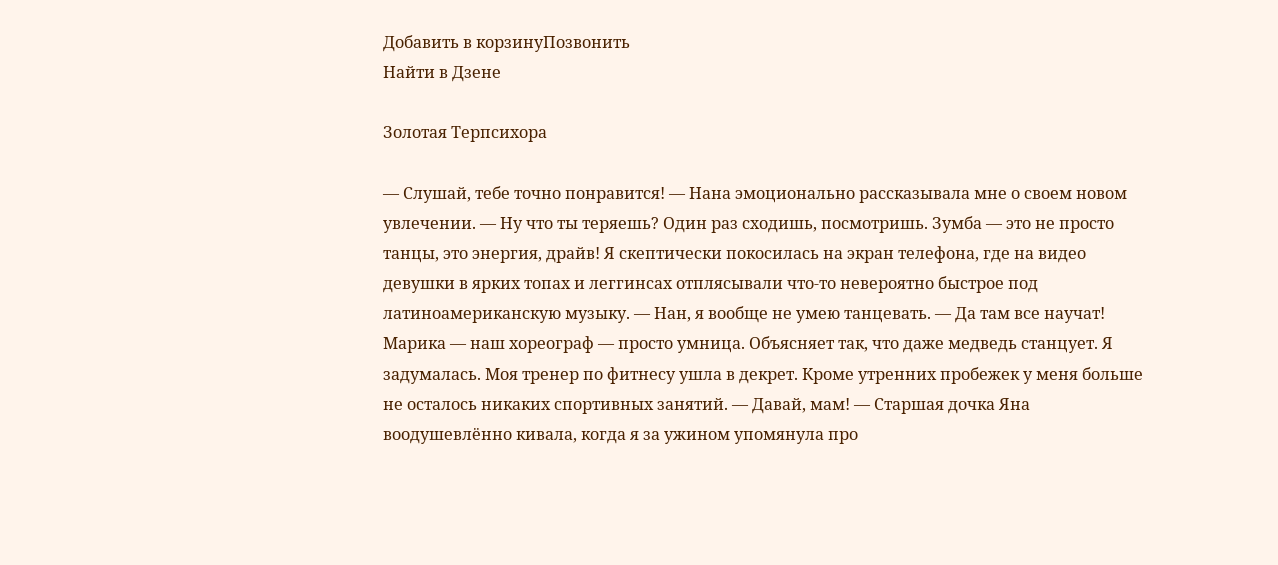Добавить в корзинуПозвонить
Найти в Дзене

Золотая Терпсихора

— Слушай, тебе точно понравится! — Нана эмоционально рассказывала мне о своем новом увлечении. — Ну что ты теряешь? Один раз сходишь, посмотришь. Зумба — это не просто танцы, это энергия, драйв! Я скептически покосилась на экран телефона, где на видео девушки в ярких топах и леггинсах отплясывали что-то невероятно быстрое под латиноамериканскую музыку. — Нан, я вообще не умею танцевать. — Да там все научат! Марика — наш хореограф — просто умница. Объясняет так, что даже медведь станцует. Я задумалась. Моя тренер по фитнесу ушла в декрет. Кроме утренних пробежек у меня больше не осталось никаких спортивных занятий. — Давай, мам! — Старшая дочка Яна воодушевлённо кивала, когда я за ужином упомянула про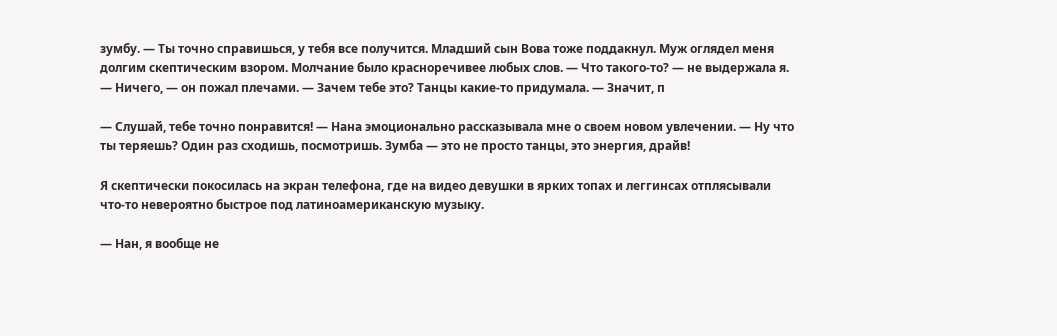зумбу. — Ты точно справишься, у тебя все получится. Младший сын Вова тоже поддакнул. Муж оглядел меня долгим скептическим взором. Молчание было красноречивее любых слов. — Что такого-то? — не выдержала я. — Ничего, — он пожал плечами. — Зачем тебе это? Танцы какие-то придумала. — Значит, п

— Слушай, тебе точно понравится! — Нана эмоционально рассказывала мне о своем новом увлечении. — Ну что ты теряешь? Один раз сходишь, посмотришь. Зумба — это не просто танцы, это энергия, драйв!

Я скептически покосилась на экран телефона, где на видео девушки в ярких топах и леггинсах отплясывали что-то невероятно быстрое под латиноамериканскую музыку.

— Нан, я вообще не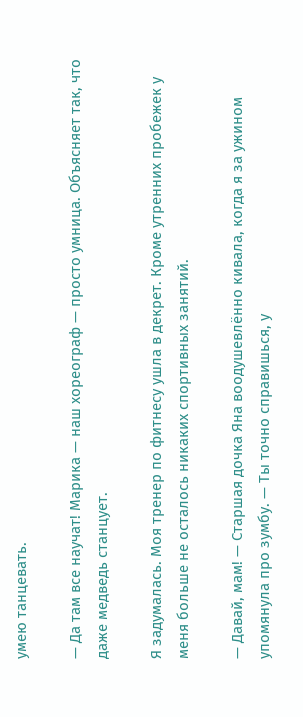умею танцевать.

— Да там все научат! Марика — наш хореограф — просто умница. Объясняет так, что даже медведь станцует.

Я задумалась. Моя тренер по фитнесу ушла в декрет. Кроме утренних пробежек у меня больше не осталось никаких спортивных занятий.

— Давай, мам! — Старшая дочка Яна воодушевлённо кивала, когда я за ужином упомянула про зумбу. — Ты точно справишься, у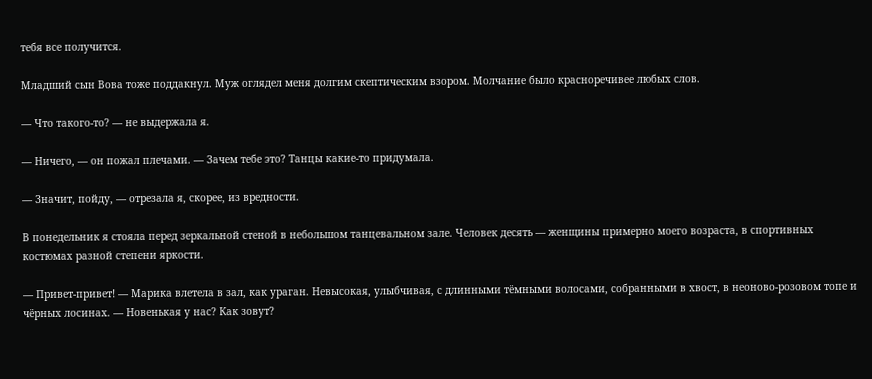тебя все получится.

Младший сын Вова тоже поддакнул. Муж оглядел меня долгим скептическим взором. Молчание было красноречивее любых слов.

— Что такого-то? — не выдержала я.

— Ничего, — он пожал плечами. — Зачем тебе это? Танцы какие-то придумала.

— Значит, пойду, — отрезала я, скорее, из вредности.

В понедельник я стояла перед зеркальной стеной в небольшом танцевальном зале. Человек десять — женщины примерно моего возраста, в спортивных костюмах разной степени яркости.

— Привет-привет! — Марика влетела в зал, как ураган. Невысокая, улыбчивая, с длинными тёмными волосами, собранными в хвост, в неоново-розовом топе и чёрных лосинах. — Новенькая у нас? Как зовут?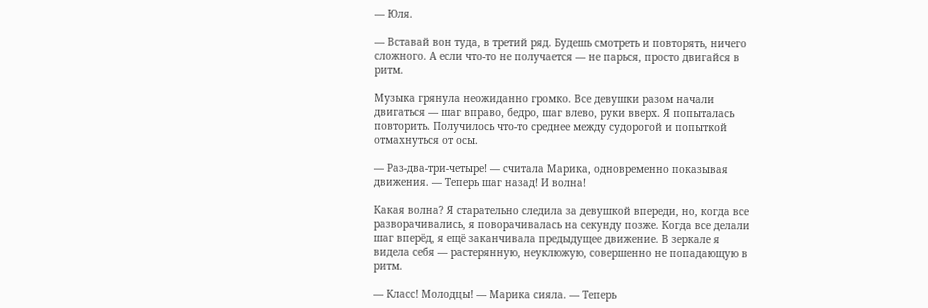— Юля.

— Вставай вон туда, в третий ряд. Будешь смотреть и повторять, ничего сложного. А если что-то не получается — не парься, просто двигайся в ритм.

Музыка грянула неожиданно громко. Все девушки разом начали двигаться — шаг вправо, бедро, шаг влево, руки вверх. Я попыталась повторить. Получилось что-то среднее между судорогой и попыткой отмахнуться от осы.

— Раз-два-три-четыре! — считала Марика, одновременно показывая движения. — Теперь шаг назад! И волна!

Какая волна? Я старательно следила за девушкой впереди, но, когда все разворачивались, я поворачивалась на секунду позже. Когда все делали шаг вперёд, я ещё заканчивала предыдущее движение. В зеркале я видела себя — растерянную, неуклюжую, совершенно не попадающую в ритм.

— Класс! Молодцы! — Марика сияла. — Теперь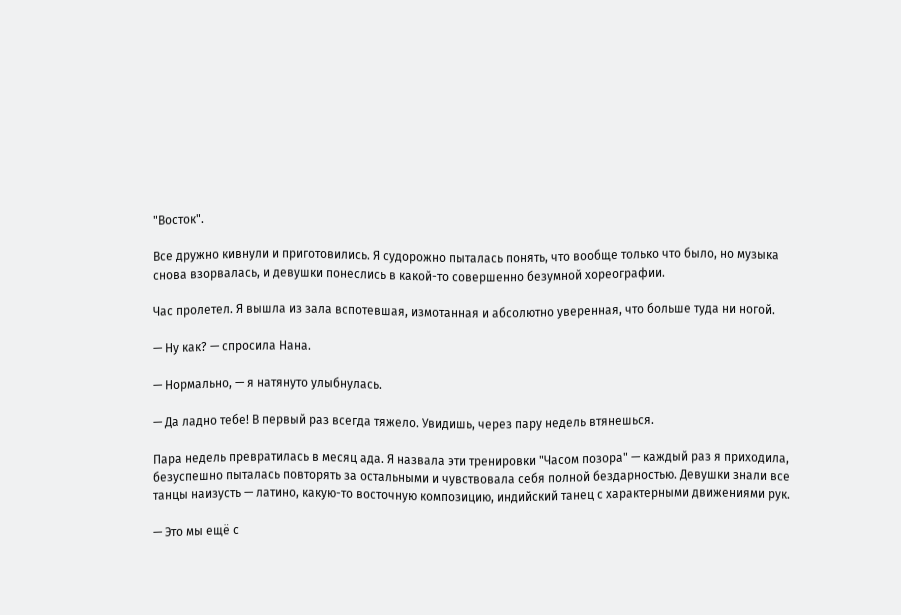"Восток".

Все дружно кивнули и приготовились. Я судорожно пыталась понять, что вообще только что было, но музыка снова взорвалась, и девушки понеслись в какой-то совершенно безумной хореографии.

Час пролетел. Я вышла из зала вспотевшая, измотанная и абсолютно уверенная, что больше туда ни ногой.

— Ну как? — спросила Нана.

— Нормально, — я натянуто улыбнулась.

— Да ладно тебе! В первый раз всегда тяжело. Увидишь, через пару недель втянешься.

Пара недель превратилась в месяц ада. Я назвала эти тренировки "Часом позора" — каждый раз я приходила, безуспешно пыталась повторять за остальными и чувствовала себя полной бездарностью. Девушки знали все танцы наизусть — латино, какую-то восточную композицию, индийский танец с характерными движениями рук.

— Это мы ещё с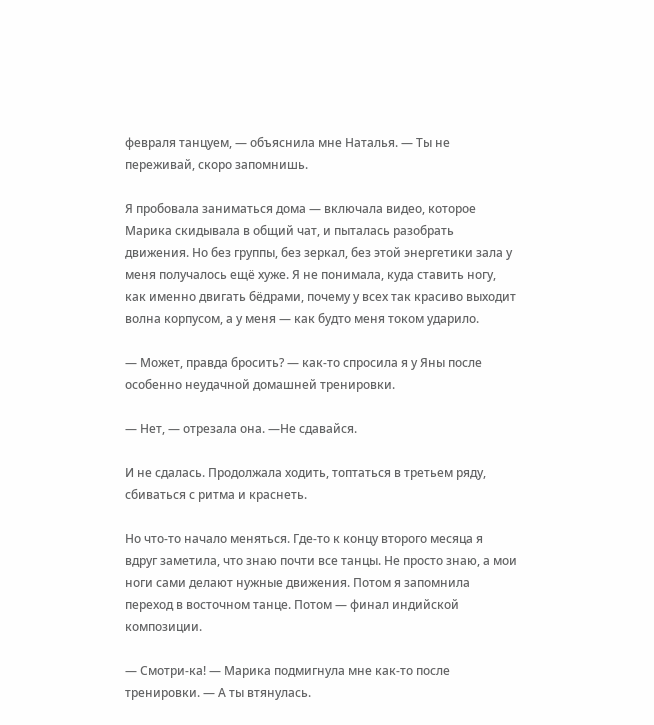февраля танцуем, — объяснила мне Наталья. — Ты не переживай, скоро запомнишь.

Я пробовала заниматься дома — включала видео, которое Марика скидывала в общий чат, и пыталась разобрать движения. Но без группы, без зеркал, без этой энергетики зала у меня получалось ещё хуже. Я не понимала, куда ставить ногу, как именно двигать бёдрами, почему у всех так красиво выходит волна корпусом, а у меня — как будто меня током ударило.

— Может, правда бросить? — как-то спросила я у Яны после особенно неудачной домашней тренировки.

— Нет, — отрезала она. —Не сдавайся.

И не сдалась. Продолжала ходить, топтаться в третьем ряду, сбиваться с ритма и краснеть.

Но что-то начало меняться. Где-то к концу второго месяца я вдруг заметила, что знаю почти все танцы. Не просто знаю, а мои ноги сами делают нужные движения. Потом я запомнила переход в восточном танце. Потом — финал индийской композиции.

— Смотри-ка! — Марика подмигнула мне как-то после тренировки. — А ты втянулась.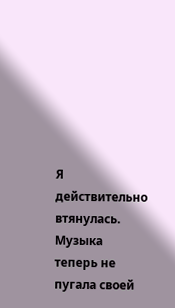Я действительно втянулась. Музыка теперь не пугала своей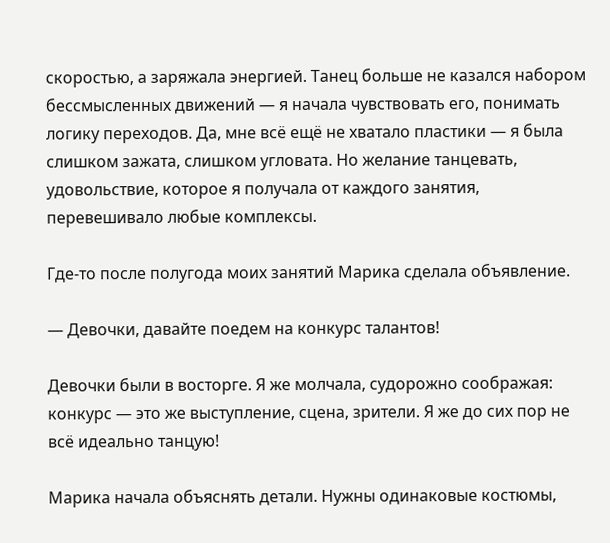скоростью, а заряжала энергией. Танец больше не казался набором бессмысленных движений — я начала чувствовать его, понимать логику переходов. Да, мне всё ещё не хватало пластики — я была слишком зажата, слишком угловата. Но желание танцевать, удовольствие, которое я получала от каждого занятия, перевешивало любые комплексы.

Где-то после полугода моих занятий Марика сделала объявление.

— Девочки, давайте поедем на конкурс талантов!

Девочки были в восторге. Я же молчала, судорожно соображая: конкурс — это же выступление, сцена, зрители. Я же до сих пор не всё идеально танцую!

Марика начала объяснять детали. Нужны одинаковые костюмы,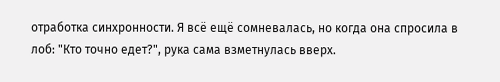отработка синхронности. Я всё ещё сомневалась, но когда она спросила в лоб: "Кто точно едет?", рука сама взметнулась вверх.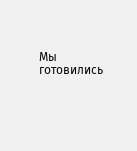Мы готовились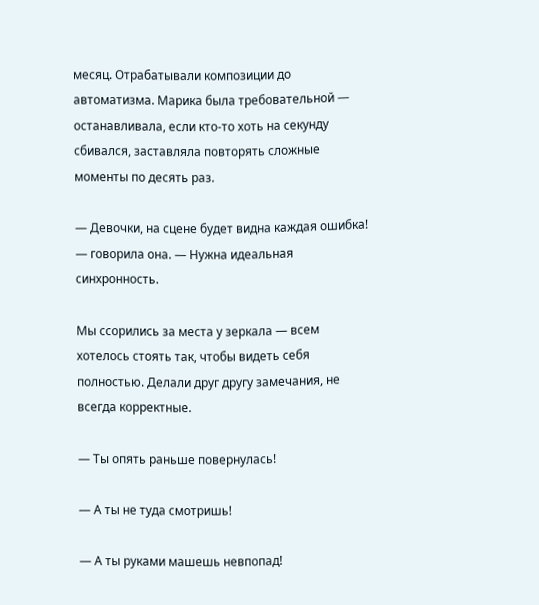месяц. Отрабатывали композиции до автоматизма. Марика была требовательной — останавливала, если кто-то хоть на секунду сбивался, заставляла повторять сложные моменты по десять раз.

— Девочки, на сцене будет видна каждая ошибка! — говорила она. — Нужна идеальная синхронность.

Мы ссорились за места у зеркала — всем хотелось стоять так, чтобы видеть себя полностью. Делали друг другу замечания, не всегда корректные.

— Ты опять раньше повернулась!

— А ты не туда смотришь!

— А ты руками машешь невпопад!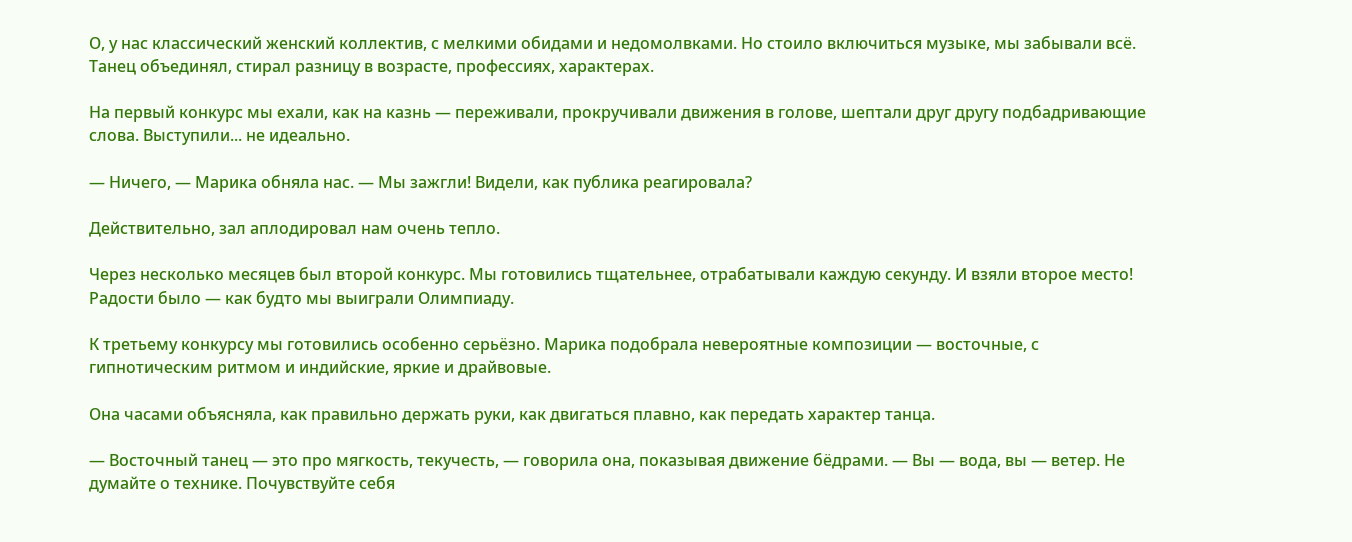О, у нас классический женский коллектив, с мелкими обидами и недомолвками. Но стоило включиться музыке, мы забывали всё. Танец объединял, стирал разницу в возрасте, профессиях, характерах.

На первый конкурс мы ехали, как на казнь — переживали, прокручивали движения в голове, шептали друг другу подбадривающие слова. Выступили... не идеально.

— Ничего, — Марика обняла нас. — Мы зажгли! Видели, как публика реагировала?

Действительно, зал аплодировал нам очень тепло.

Через несколько месяцев был второй конкурс. Мы готовились тщательнее, отрабатывали каждую секунду. И взяли второе место! Радости было — как будто мы выиграли Олимпиаду.

К третьему конкурсу мы готовились особенно серьёзно. Марика подобрала невероятные композиции — восточные, с гипнотическим ритмом и индийские, яркие и драйвовые.

Она часами объясняла, как правильно держать руки, как двигаться плавно, как передать характер танца.

— Восточный танец — это про мягкость, текучесть, — говорила она, показывая движение бёдрами. — Вы — вода, вы — ветер. Не думайте о технике. Почувствуйте себя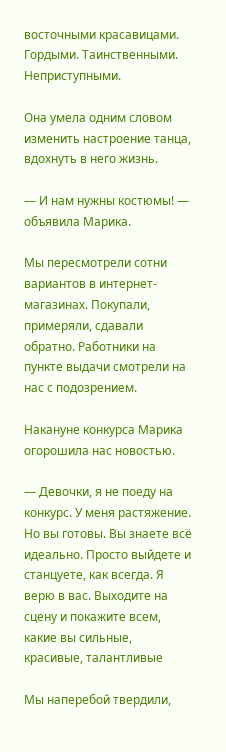восточными красавицами. Гордыми. Таинственными. Неприступными.

Она умела одним словом изменить настроение танца, вдохнуть в него жизнь.

— И нам нужны костюмы! — объявила Марика.

Мы пересмотрели сотни вариантов в интернет-магазинах. Покупали, примеряли, сдавали обратно. Работники на пункте выдачи смотрели на нас с подозрением.

Накануне конкурса Марика огорошила нас новостью.

— Девочки, я не поеду на конкурс. У меня растяжение. Но вы готовы. Вы знаете всё идеально. Просто выйдете и станцуете, как всегда. Я верю в вас. Выходите на сцену и покажите всем, какие вы сильные, красивые, талантливые

Мы наперебой твердили,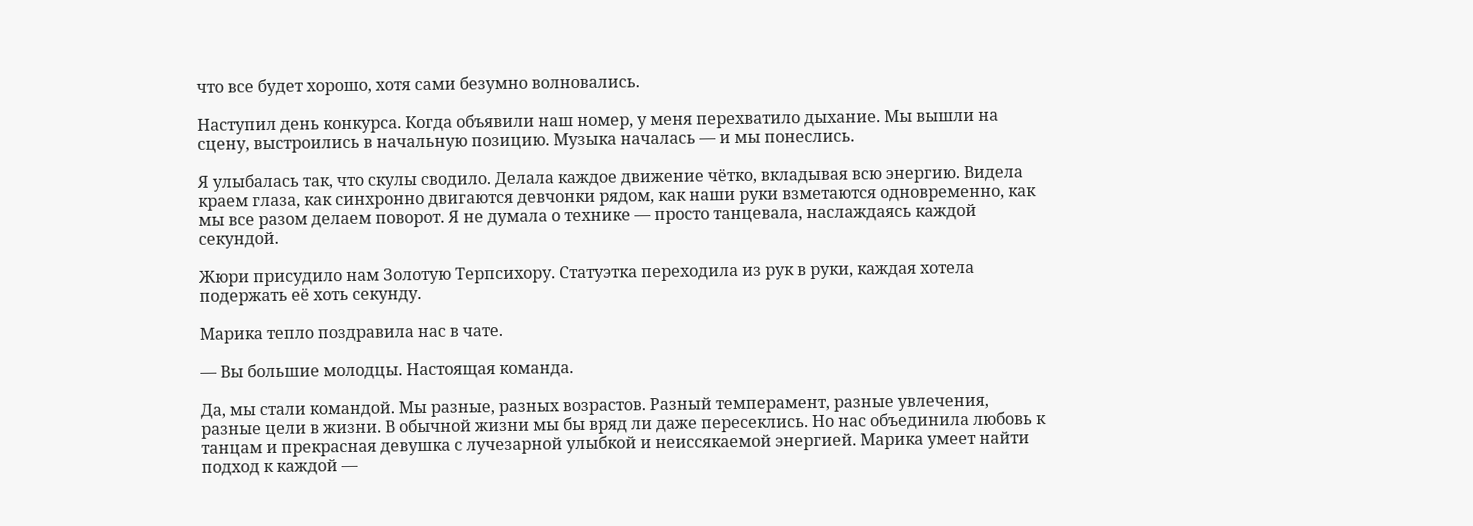что все будет хорошо, хотя сами безумно волновались.

Наступил день конкурса. Когда объявили наш номер, у меня перехватило дыхание. Мы вышли на сцену, выстроились в начальную позицию. Музыка началась — и мы понеслись.

Я улыбалась так, что скулы сводило. Делала каждое движение чётко, вкладывая всю энергию. Видела краем глаза, как синхронно двигаются девчонки рядом, как наши руки взметаются одновременно, как мы все разом делаем поворот. Я не думала о технике — просто танцевала, наслаждаясь каждой секундой.

Жюри присудило нам Золотую Терпсихору. Статуэтка переходила из рук в руки, каждая хотела подержать её хоть секунду.

Марика тепло поздравила нас в чате.

— Вы большие молодцы. Настоящая команда.

Да, мы стали командой. Мы разные, разных возрастов. Разный темперамент, разные увлечения, разные цели в жизни. В обычной жизни мы бы вряд ли даже пересеклись. Но нас объединила любовь к танцам и прекрасная девушка с лучезарной улыбкой и неиссякаемой энергией. Марика умеет найти подход к каждой —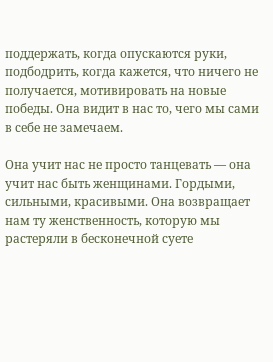поддержать, когда опускаются руки, подбодрить, когда кажется, что ничего не получается, мотивировать на новые победы. Она видит в нас то, чего мы сами в себе не замечаем.

Она учит нас не просто танцевать — она учит нас быть женщинами. Гордыми, сильными, красивыми. Она возвращает нам ту женственность, которую мы растеряли в бесконечной суете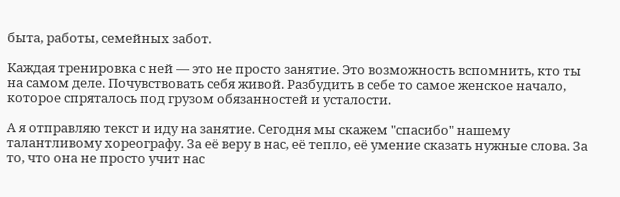быта, работы, семейных забот.

Каждая тренировка с ней — это не просто занятие. Это возможность вспомнить, кто ты на самом деле. Почувствовать себя живой. Разбудить в себе то самое женское начало, которое спряталось под грузом обязанностей и усталости.

А я отправляю текст и иду на занятие. Сегодня мы скажем "спасибо" нашему талантливому хореографу. За её веру в нас, её тепло, её умение сказать нужные слова. За то, что она не просто учит нас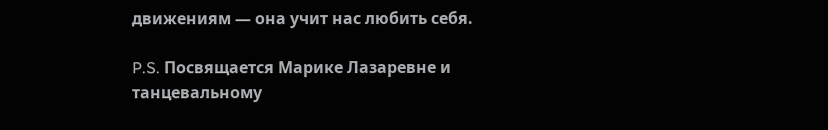движениям — она учит нас любить себя.

P.S. Посвящается Марике Лазаревне и танцевальному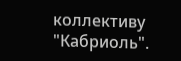коллективу "Кабриоль".